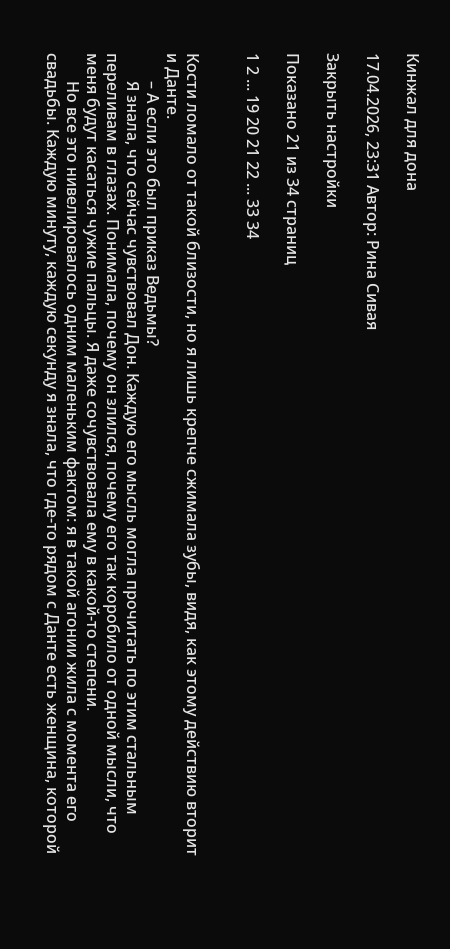Кинжал для дона

17.04.2026, 23:31 Автор: Рина Сивая

Закрыть настройки

Показано 21 из 34 страниц

1 2 ... 19 20 21 22 ... 33 34


Кости ломало от такой близости, но я лишь крепче сжимала зубы, видя, как этому действию вторит и Данте.
       – А если это был приказ Ведьмы?
       Я знала, что сейчас чувствовал Дон. Каждую его мысль могла прочитать по этим стальным переливам в глазах. Понимала, почему он злился, почему его так коробило от одной мысли, что меня будут касаться чужие пальцы. Я даже сочувствовала ему в какой-то степени.
       Но все это нивелировалось одним маленьким фактом: я в такой агонии жила с момента его свадьбы. Каждую минуту, каждую секунду я знала, что где-то рядом с Данте есть женщина, которой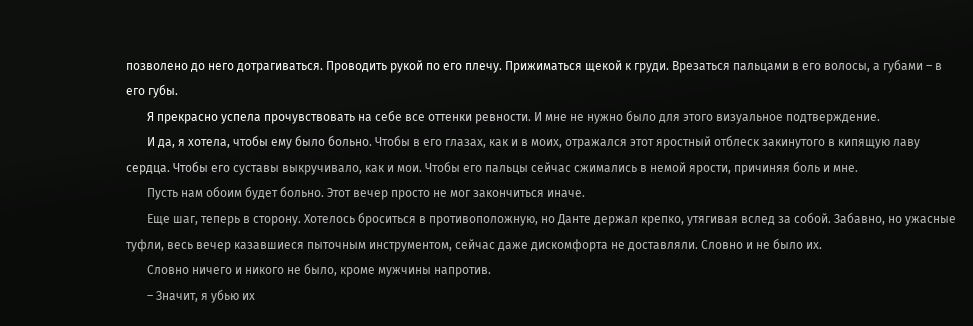позволено до него дотрагиваться. Проводить рукой по его плечу. Прижиматься щекой к груди. Врезаться пальцами в его волосы, а губами – в его губы.
       Я прекрасно успела прочувствовать на себе все оттенки ревности. И мне не нужно было для этого визуальное подтверждение.
       И да, я хотела, чтобы ему было больно. Чтобы в его глазах, как и в моих, отражался этот яростный отблеск закинутого в кипящую лаву сердца. Чтобы его суставы выкручивало, как и мои. Чтобы его пальцы сейчас сжимались в немой ярости, причиняя боль и мне.
       Пусть нам обоим будет больно. Этот вечер просто не мог закончиться иначе.
       Еще шаг, теперь в сторону. Хотелось броситься в противоположную, но Данте держал крепко, утягивая вслед за собой. Забавно, но ужасные туфли, весь вечер казавшиеся пыточным инструментом, сейчас даже дискомфорта не доставляли. Словно и не было их.
       Словно ничего и никого не было, кроме мужчины напротив.
       – Значит, я убью их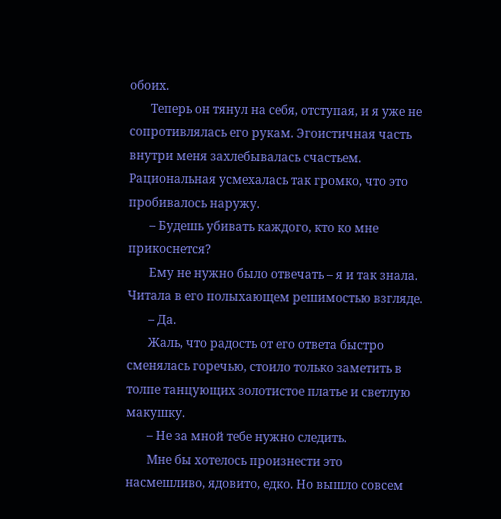обоих.
       Теперь он тянул на себя, отступая, и я уже не сопротивлялась его рукам. Эгоистичная часть внутри меня захлебывалась счастьем. Рациональная усмехалась так громко, что это пробивалось наружу.
       – Будешь убивать каждого, кто ко мне прикоснется?
       Ему не нужно было отвечать – я и так знала. Читала в его полыхающем решимостью взгляде.
       – Да.
       Жаль, что радость от его ответа быстро сменялась горечью, стоило только заметить в толпе танцующих золотистое платье и светлую макушку.
       – Не за мной тебе нужно следить.
       Мне бы хотелось произнести это насмешливо, ядовито, едко. Но вышло совсем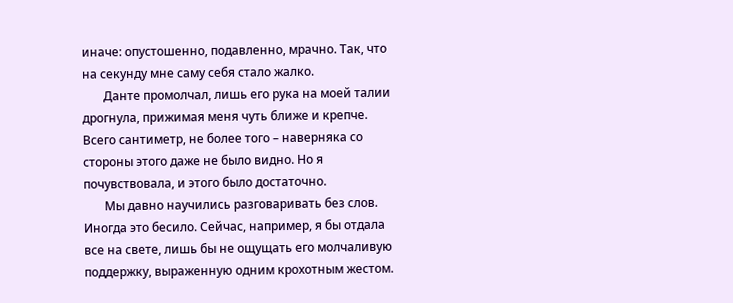иначе: опустошенно, подавленно, мрачно. Так, что на секунду мне саму себя стало жалко.
       Данте промолчал, лишь его рука на моей талии дрогнула, прижимая меня чуть ближе и крепче. Всего сантиметр, не более того – наверняка со стороны этого даже не было видно. Но я почувствовала, и этого было достаточно.
       Мы давно научились разговаривать без слов. Иногда это бесило. Сейчас, например, я бы отдала все на свете, лишь бы не ощущать его молчаливую поддержку, выраженную одним крохотным жестом.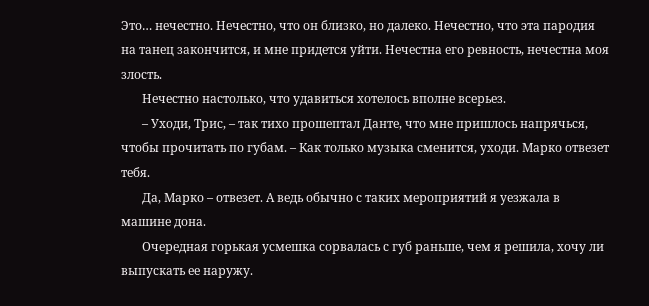Это… нечестно. Нечестно, что он близко, но далеко. Нечестно, что эта пародия на танец закончится, и мне придется уйти. Нечестна его ревность, нечестна моя злость.
       Нечестно настолько, что удавиться хотелось вполне всерьез.
       – Уходи, Трис, – так тихо прошептал Данте, что мне пришлось напрячься, чтобы прочитать по губам. – Как только музыка сменится, уходи. Марко отвезет тебя.
       Да, Марко – отвезет. А ведь обычно с таких мероприятий я уезжала в машине дона.
       Очередная горькая усмешка сорвалась с губ раньше, чем я решила, хочу ли выпускать ее наружу.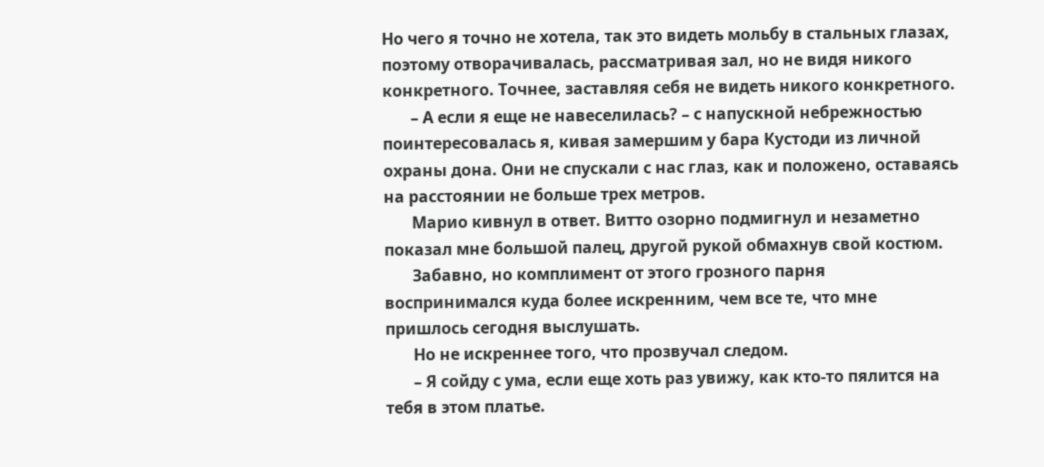Но чего я точно не хотела, так это видеть мольбу в стальных глазах, поэтому отворачивалась, рассматривая зал, но не видя никого конкретного. Точнее, заставляя себя не видеть никого конкретного.
       – А если я еще не навеселилась? – с напускной небрежностью поинтересовалась я, кивая замершим у бара Кустоди из личной охраны дона. Они не спускали с нас глаз, как и положено, оставаясь на расстоянии не больше трех метров.
       Марио кивнул в ответ. Витто озорно подмигнул и незаметно показал мне большой палец, другой рукой обмахнув свой костюм.
       Забавно, но комплимент от этого грозного парня воспринимался куда более искренним, чем все те, что мне пришлось сегодня выслушать.
       Но не искреннее того, что прозвучал следом.
       – Я сойду с ума, если еще хоть раз увижу, как кто-то пялится на тебя в этом платье.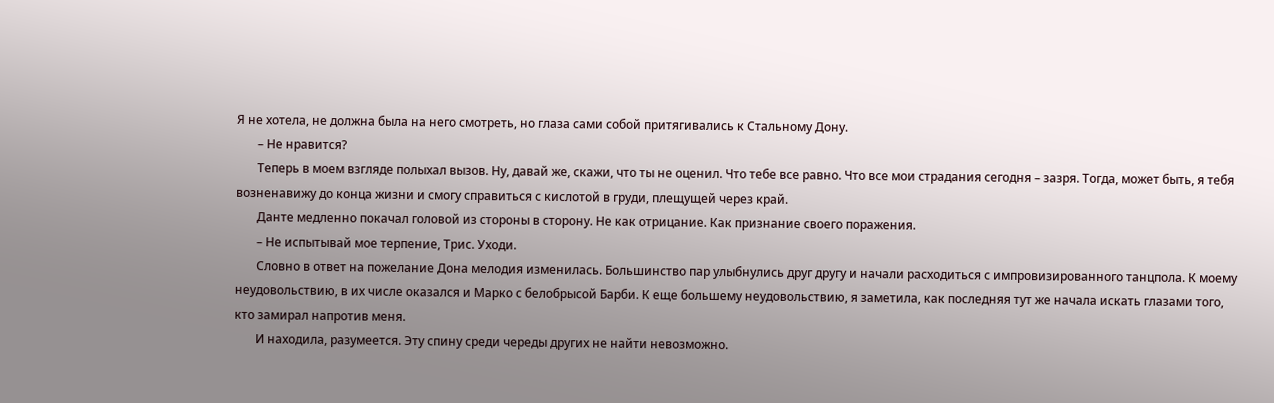Я не хотела, не должна была на него смотреть, но глаза сами собой притягивались к Стальному Дону.
       – Не нравится?
       Теперь в моем взгляде полыхал вызов. Ну, давай же, скажи, что ты не оценил. Что тебе все равно. Что все мои страдания сегодня – зазря. Тогда, может быть, я тебя возненавижу до конца жизни и смогу справиться с кислотой в груди, плещущей через край.
       Данте медленно покачал головой из стороны в сторону. Не как отрицание. Как признание своего поражения.
       – Не испытывай мое терпение, Трис. Уходи.
       Словно в ответ на пожелание Дона мелодия изменилась. Большинство пар улыбнулись друг другу и начали расходиться с импровизированного танцпола. К моему неудовольствию, в их числе оказался и Марко с белобрысой Барби. К еще большему неудовольствию, я заметила, как последняя тут же начала искать глазами того, кто замирал напротив меня.
       И находила, разумеется. Эту спину среди череды других не найти невозможно.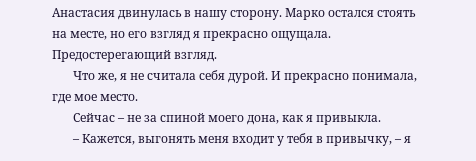Анастасия двинулась в нашу сторону. Марко остался стоять на месте, но его взгляд я прекрасно ощущала. Предостерегающий взгляд.
       Что же, я не считала себя дурой. И прекрасно понимала, где мое место.
       Сейчас – не за спиной моего дона, как я привыкла.
       – Кажется, выгонять меня входит у тебя в привычку, – я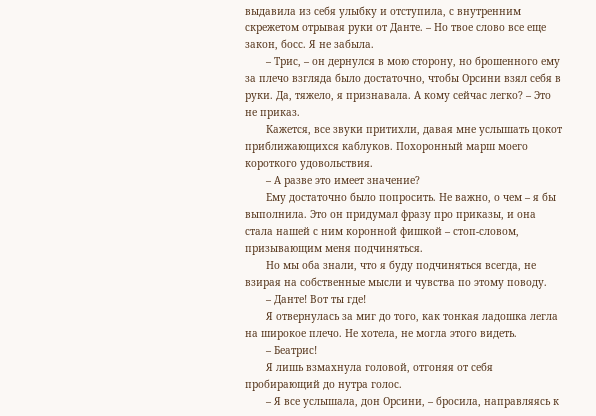выдавила из себя улыбку и отступила, с внутренним скрежетом отрывая руки от Данте. – Но твое слово все еще закон, босс. Я не забыла.
       – Трис, – он дернулся в мою сторону, но брошенного ему за плечо взгляда было достаточно, чтобы Орсини взял себя в руки. Да, тяжело, я признавала. А кому сейчас легко? – Это не приказ.
       Кажется, все звуки притихли, давая мне услышать цокот приближающихся каблуков. Похоронный марш моего короткого удовольствия.
       – А разве это имеет значение?
       Ему достаточно было попросить. Не важно, о чем – я бы выполнила. Это он придумал фразу про приказы, и она стала нашей с ним коронной фишкой – стоп-словом, призывающим меня подчиняться.
       Но мы оба знали, что я буду подчиняться всегда, не взирая на собственные мысли и чувства по этому поводу.
       – Данте! Вот ты где!
       Я отвернулась за миг до того, как тонкая ладошка легла на широкое плечо. Не хотела, не могла этого видеть.
       – Беатрис!
       Я лишь взмахнула головой, отгоняя от себя пробирающий до нутра голос.
       – Я все услышала, дон Орсини, – бросила, направляясь к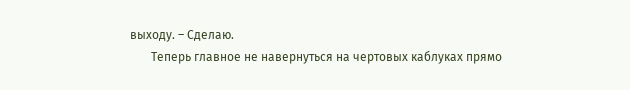выходу. – Сделаю.
       Теперь главное не навернуться на чертовых каблуках прямо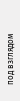под взглядом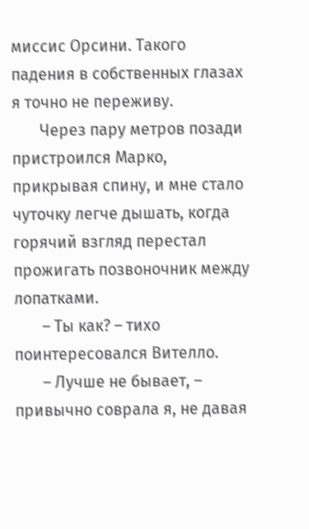миссис Орсини. Такого падения в собственных глазах я точно не переживу.
       Через пару метров позади пристроился Марко, прикрывая спину, и мне стало чуточку легче дышать, когда горячий взгляд перестал прожигать позвоночник между лопатками.
       – Ты как? – тихо поинтересовался Вителло.
       – Лучше не бывает, – привычно соврала я, не давая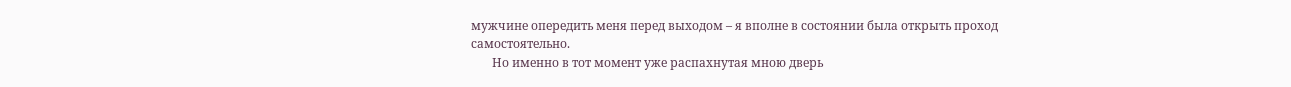мужчине опередить меня перед выходом – я вполне в состоянии была открыть проход самостоятельно.
       Но именно в тот момент уже распахнутая мною дверь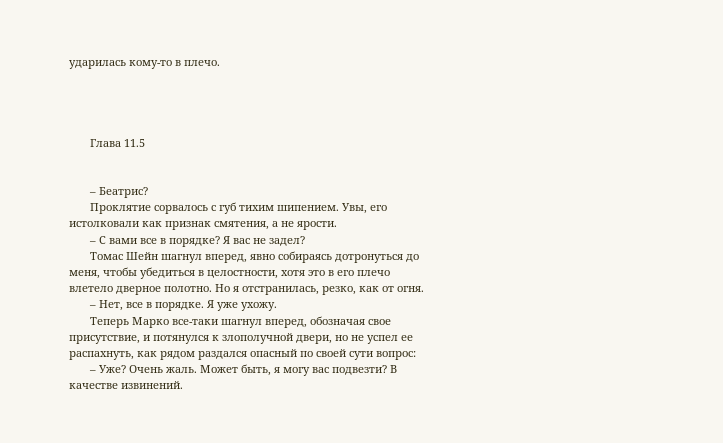ударилась кому-то в плечо.




       Глава 11.5


       – Беатрис?
       Проклятие сорвалось с губ тихим шипением. Увы, его истолковали как признак смятения, а не ярости.
       – С вами все в порядке? Я вас не задел?
       Томас Шейн шагнул вперед, явно собираясь дотронуться до меня, чтобы убедиться в целостности, хотя это в его плечо влетело дверное полотно. Но я отстранилась, резко, как от огня.
       – Нет, все в порядке. Я уже ухожу.
       Теперь Марко все-таки шагнул вперед, обозначая свое присутствие, и потянулся к злополучной двери, но не успел ее распахнуть, как рядом раздался опасный по своей сути вопрос:
       – Уже? Очень жаль. Может быть, я могу вас подвезти? В качестве извинений.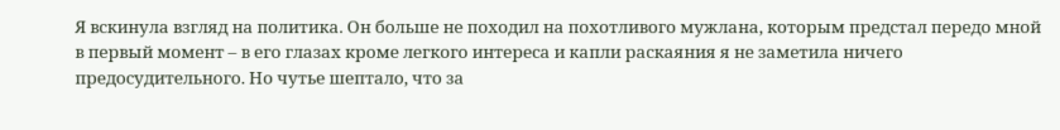Я вскинула взгляд на политика. Он больше не походил на похотливого мужлана, которым предстал передо мной в первый момент – в его глазах кроме легкого интереса и капли раскаяния я не заметила ничего предосудительного. Но чутье шептало, что за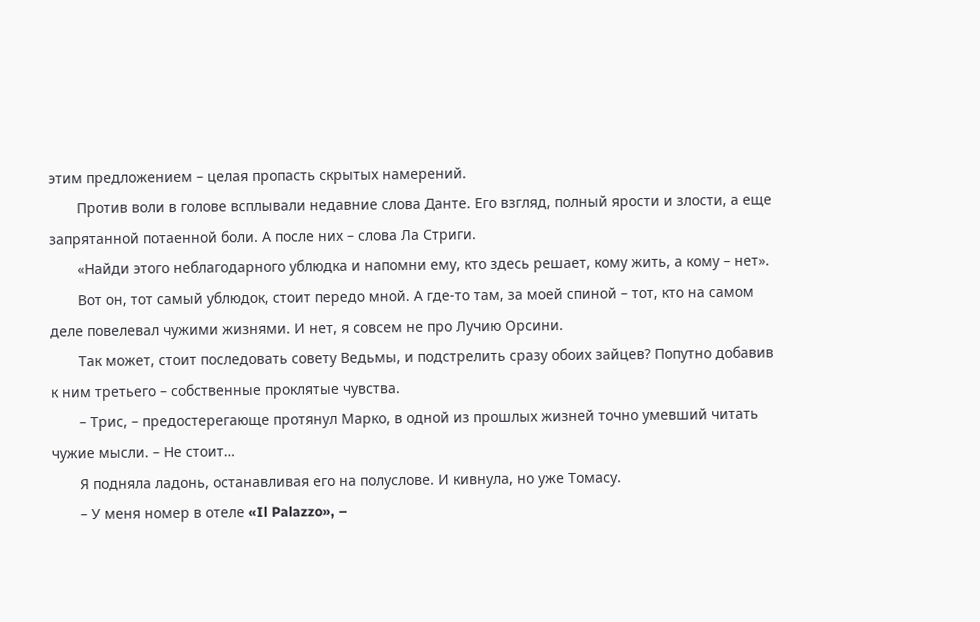этим предложением – целая пропасть скрытых намерений.
       Против воли в голове всплывали недавние слова Данте. Его взгляд, полный ярости и злости, а еще запрятанной потаенной боли. А после них – слова Ла Стриги.
       «Найди этого неблагодарного ублюдка и напомни ему, кто здесь решает, кому жить, а кому – нет».
       Вот он, тот самый ублюдок, стоит передо мной. А где-то там, за моей спиной – тот, кто на самом деле повелевал чужими жизнями. И нет, я совсем не про Лучию Орсини.
       Так может, стоит последовать совету Ведьмы, и подстрелить сразу обоих зайцев? Попутно добавив к ним третьего – собственные проклятые чувства.
       – Трис, – предостерегающе протянул Марко, в одной из прошлых жизней точно умевший читать чужие мысли. – Не стоит…
       Я подняла ладонь, останавливая его на полуслове. И кивнула, но уже Томасу.
       – У меня номер в отеле «Il Palazzo», –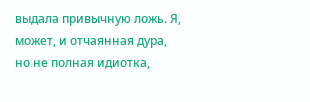выдала привычную ложь. Я, может, и отчаянная дура, но не полная идиотка,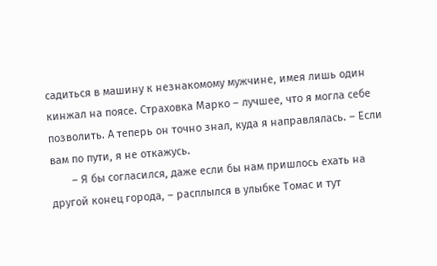садиться в машину к незнакомому мужчине, имея лишь один кинжал на поясе. Страховка Марко – лучшее, что я могла себе позволить. А теперь он точно знал, куда я направлялась. – Если вам по пути, я не откажусь.
       – Я бы согласился, даже если бы нам пришлось ехать на другой конец города, – расплылся в улыбке Томас и тут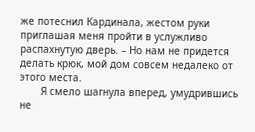же потеснил Кардинала, жестом руки приглашая меня пройти в услужливо распахнутую дверь. – Но нам не придется делать крюк, мой дом совсем недалеко от этого места.
       Я смело шагнула вперед, умудрившись не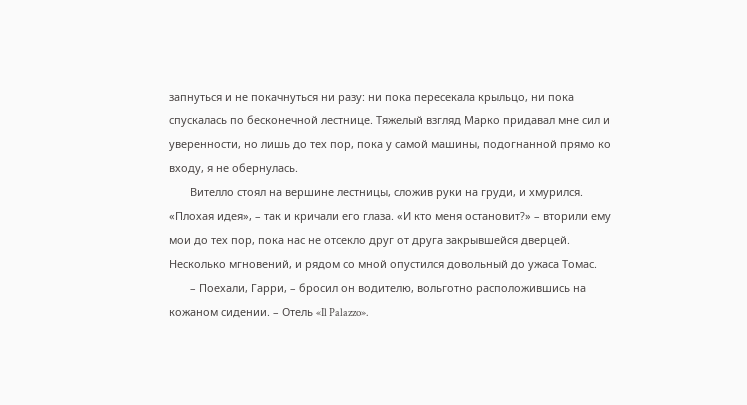запнуться и не покачнуться ни разу: ни пока пересекала крыльцо, ни пока спускалась по бесконечной лестнице. Тяжелый взгляд Марко придавал мне сил и уверенности, но лишь до тех пор, пока у самой машины, подогнанной прямо ко входу, я не обернулась.
       Вителло стоял на вершине лестницы, сложив руки на груди, и хмурился. «Плохая идея», – так и кричали его глаза. «И кто меня остановит?» – вторили ему мои до тех пор, пока нас не отсекло друг от друга закрывшейся дверцей. Несколько мгновений, и рядом со мной опустился довольный до ужаса Томас.
       – Поехали, Гарри, – бросил он водителю, вольготно расположившись на кожаном сидении. – Отель «Il Palazzo».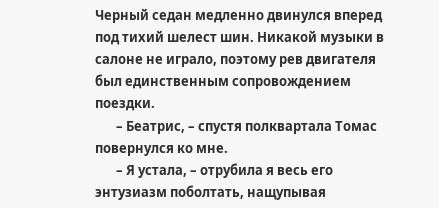Черный седан медленно двинулся вперед под тихий шелест шин. Никакой музыки в салоне не играло, поэтому рев двигателя был единственным сопровождением поездки.
       – Беатрис, – спустя полквартала Томас повернулся ко мне.
       – Я устала, – отрубила я весь его энтузиазм поболтать, нащупывая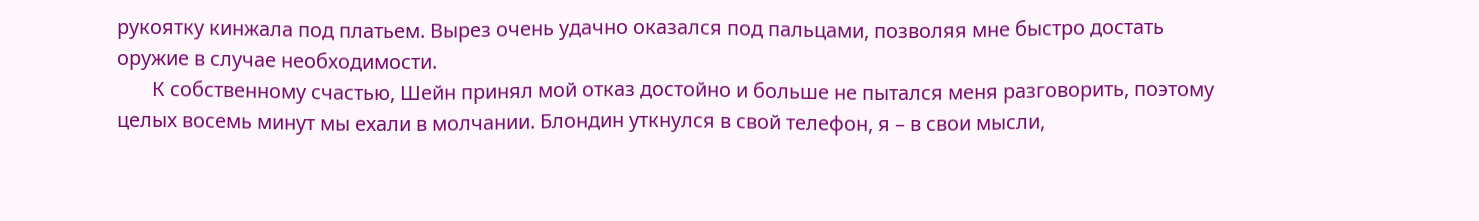рукоятку кинжала под платьем. Вырез очень удачно оказался под пальцами, позволяя мне быстро достать оружие в случае необходимости.
       К собственному счастью, Шейн принял мой отказ достойно и больше не пытался меня разговорить, поэтому целых восемь минут мы ехали в молчании. Блондин уткнулся в свой телефон, я – в свои мысли,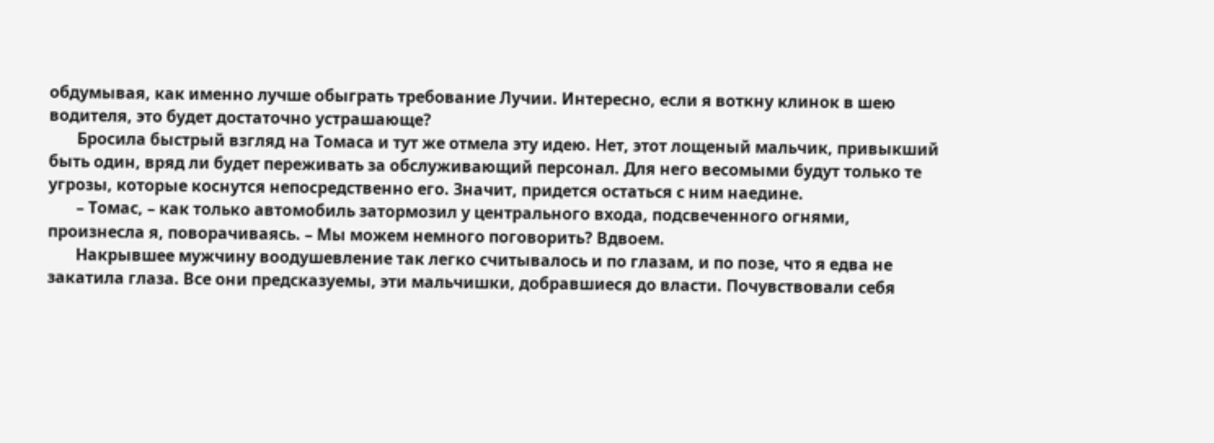обдумывая, как именно лучше обыграть требование Лучии. Интересно, если я воткну клинок в шею водителя, это будет достаточно устрашающе?
       Бросила быстрый взгляд на Томаса и тут же отмела эту идею. Нет, этот лощеный мальчик, привыкший быть один, вряд ли будет переживать за обслуживающий персонал. Для него весомыми будут только те угрозы, которые коснутся непосредственно его. Значит, придется остаться с ним наедине.
       – Томас, – как только автомобиль затормозил у центрального входа, подсвеченного огнями, произнесла я, поворачиваясь. – Мы можем немного поговорить? Вдвоем.
       Накрывшее мужчину воодушевление так легко считывалось и по глазам, и по позе, что я едва не закатила глаза. Все они предсказуемы, эти мальчишки, добравшиеся до власти. Почувствовали себя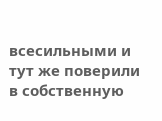всесильными и тут же поверили в собственную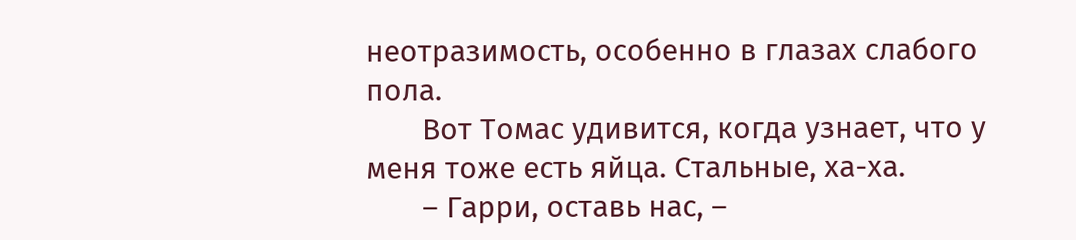неотразимость, особенно в глазах слабого пола.
       Вот Томас удивится, когда узнает, что у меня тоже есть яйца. Стальные, ха-ха.
       – Гарри, оставь нас, –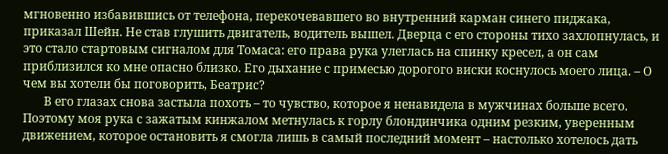мгновенно избавившись от телефона, перекочевавшего во внутренний карман синего пиджака, приказал Шейн. Не став глушить двигатель, водитель вышел. Дверца с его стороны тихо захлопнулась, и это стало стартовым сигналом для Томаса: его права рука улеглась на спинку кресел, а он сам приблизился ко мне опасно близко. Его дыхание с примесью дорогого виски коснулось моего лица. – О чем вы хотели бы поговорить, Беатрис?
       В его глазах снова застыла похоть – то чувство, которое я ненавидела в мужчинах больше всего. Поэтому моя рука с зажатым кинжалом метнулась к горлу блондинчика одним резким, уверенным движением, которое остановить я смогла лишь в самый последний момент – настолько хотелось дать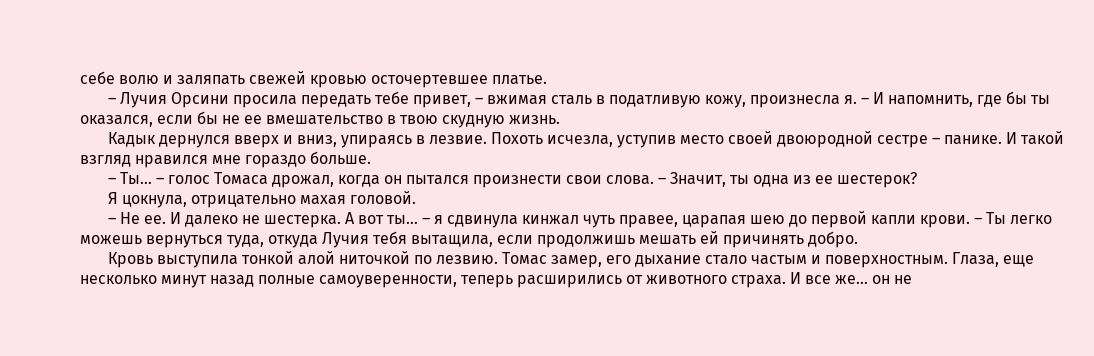себе волю и заляпать свежей кровью осточертевшее платье.
       – Лучия Орсини просила передать тебе привет, – вжимая сталь в податливую кожу, произнесла я. – И напомнить, где бы ты оказался, если бы не ее вмешательство в твою скудную жизнь.
       Кадык дернулся вверх и вниз, упираясь в лезвие. Похоть исчезла, уступив место своей двоюродной сестре – панике. И такой взгляд нравился мне гораздо больше.
       – Ты… – голос Томаса дрожал, когда он пытался произнести свои слова. – Значит, ты одна из ее шестерок?
       Я цокнула, отрицательно махая головой.
       – Не ее. И далеко не шестерка. А вот ты… – я сдвинула кинжал чуть правее, царапая шею до первой капли крови. – Ты легко можешь вернуться туда, откуда Лучия тебя вытащила, если продолжишь мешать ей причинять добро.
       Кровь выступила тонкой алой ниточкой по лезвию. Томас замер, его дыхание стало частым и поверхностным. Глаза, еще несколько минут назад полные самоуверенности, теперь расширились от животного страха. И все же… он не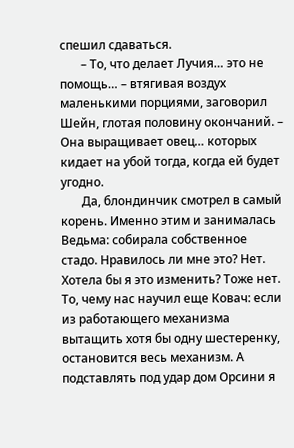спешил сдаваться.
       – То, что делает Лучия… это не помощь… – втягивая воздух маленькими порциями, заговорил Шейн, глотая половину окончаний. – Она выращивает овец… которых кидает на убой тогда, когда ей будет угодно.
       Да, блондинчик смотрел в самый корень. Именно этим и занималась Ведьма: собирала собственное стадо. Нравилось ли мне это? Нет. Хотела бы я это изменить? Тоже нет. То, чему нас научил еще Ковач: если из работающего механизма вытащить хотя бы одну шестеренку, остановится весь механизм. А подставлять под удар дом Орсини я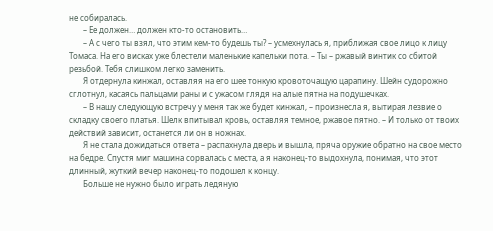не собиралась.
       – Ее должен… должен кто-то остановить…
       – А с чего ты взял, что этим кем-то будешь ты? – усмехнулась я, приближая свое лицо к лицу Томаса. На его висках уже блестели маленькие капельки пота. – Ты – ржавый винтик со сбитой резьбой. Тебя слишком легко заменить.
       Я отдернула кинжал, оставляя на его шее тонкую кровоточащую царапину. Шейн судорожно сглотнул, касаясь пальцами раны и с ужасом глядя на алые пятна на подушечках.
       – В нашу следующую встречу у меня так же будет кинжал, – произнесла я, вытирая лезвие о складку своего платья. Шелк впитывал кровь, оставляя темное, ржавое пятно. – И только от твоих действий зависит, останется ли он в ножнах.
       Я не стала дожидаться ответа – распахнула дверь и вышла, пряча оружие обратно на свое место на бедре. Спустя миг машина сорвалась с места, а я наконец-то выдохнула, понимая, что этот длинный, жуткий вечер наконец-то подошел к концу.
       Больше не нужно было играть ледяную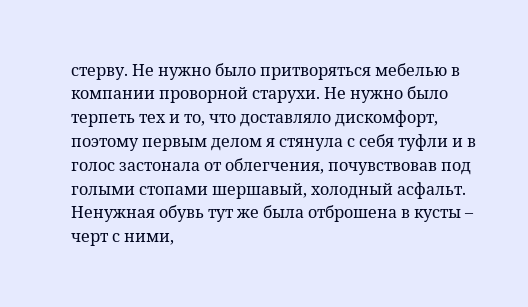стерву. Не нужно было притворяться мебелью в компании проворной старухи. Не нужно было терпеть тех и то, что доставляло дискомфорт, поэтому первым делом я стянула с себя туфли и в голос застонала от облегчения, почувствовав под голыми стопами шершавый, холодный асфальт. Ненужная обувь тут же была отброшена в кусты – черт с ними,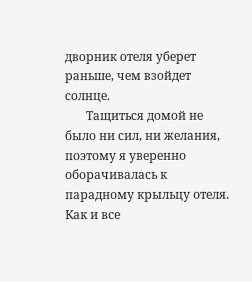дворник отеля уберет раньше, чем взойдет солнце.
       Тащиться домой не было ни сил, ни желания, поэтому я уверенно оборачивалась к парадному крыльцу отеля. Как и все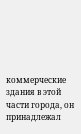коммерческие здания в этой части города, он принадлежал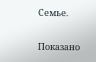Семье.

Показано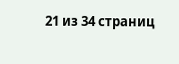21 из 34 страниц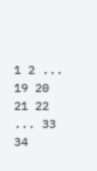1 2 ... 19 20 21 22 ... 33 34